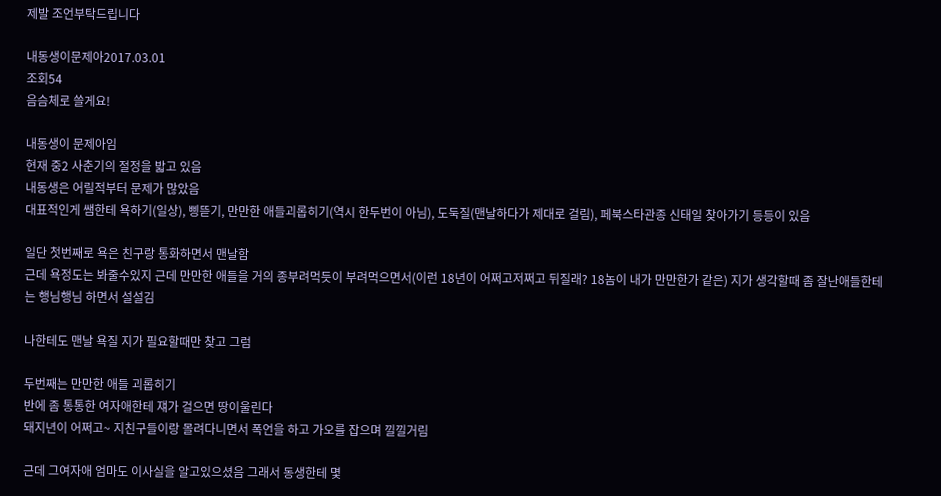제발 조언부탁드립니다

내동생이문제아2017.03.01
조회54
음슴체로 쓸게요!

내동생이 문제아임
현재 중2 사춘기의 절정을 밟고 있음
내동생은 어릴적부터 문제가 많았음
대표적인게 쌤한테 욕하기(일상), 삥뜯기, 만만한 애들괴롭히기(역시 한두번이 아님), 도둑질(맨날하다가 제대로 걸림), 페북스타관종 신태일 찾아가기 등등이 있음

일단 첫번째로 욕은 친구랑 통화하면서 맨날함
근데 욕정도는 봐줄수있지 근데 만만한 애들을 거의 종부려먹듯이 부려먹으면서(이런 18년이 어쩌고저쩌고 뒤질래? 18놈이 내가 만만한가 같은) 지가 생각할때 좀 잘난애들한테는 행님행님 하면서 설설김

나한테도 맨날 욕질 지가 필요할때만 찾고 그럼

두번째는 만만한 애들 괴롭히기
반에 좀 통통한 여자애한테 쟤가 걸으면 땅이울린다
돼지년이 어쩌고~ 지친구들이랑 몰려다니면서 폭언을 하고 가오를 잡으며 낄낄거림

근데 그여자애 엄마도 이사실을 알고있으셨음 그래서 동생한테 몇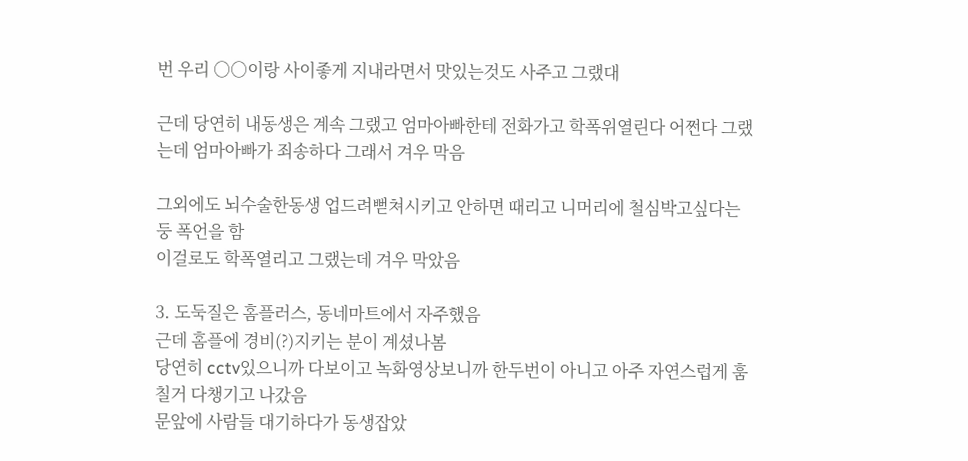번 우리 ○○이랑 사이좋게 지내라면서 맛있는것도 사주고 그랬대

근데 당연히 내동생은 계속 그랬고 엄마아빠한테 전화가고 학폭위열린다 어쩐다 그랬는데 엄마아빠가 죄송하다 그래서 겨우 막음

그외에도 뇌수술한동생 업드려뻗쳐시키고 안하면 때리고 니머리에 철심박고싶다는둥 폭언을 함
이걸로도 학폭열리고 그랬는데 겨우 막았음

3. 도둑질은 홈플러스, 동네마트에서 자주했음
근데 홈플에 경비(?)지키는 분이 계셨나봄
당연히 cctv있으니까 다보이고 녹화영상보니까 한두번이 아니고 아주 자연스럽게 훔칠거 다챙기고 나갔음
문앞에 사람들 대기하다가 동생잡았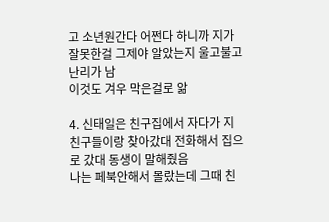고 소년원간다 어쩐다 하니까 지가 잘못한걸 그제야 알았는지 울고불고 난리가 남
이것도 겨우 막은걸로 앎

4. 신태일은 친구집에서 자다가 지 친구들이랑 찾아갔대 전화해서 집으로 갔대 동생이 말해줬음
나는 페북안해서 몰랐는데 그때 친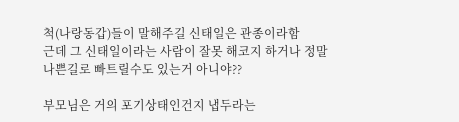척(나랑동갑)들이 말해주길 신태일은 관종이라함
근데 그 신태일이라는 사람이 잘못 해코지 하거나 정말 나쁜길로 빠트릴수도 있는거 아니야??

부모님은 거의 포기상태인건지 냅두라는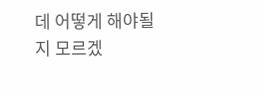데 어떻게 해야될지 모르겠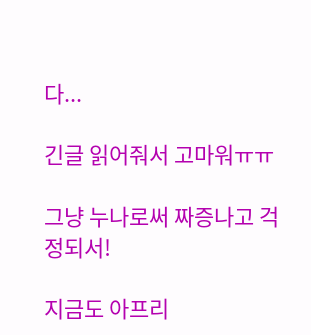다...

긴글 읽어줘서 고마워ㅠㅠ

그냥 누나로써 짜증나고 걱정되서!

지금도 아프리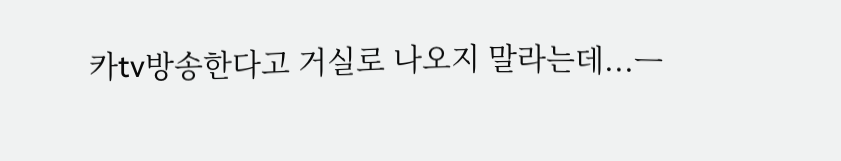카tv방송한다고 거실로 나오지 말라는데...ㅡ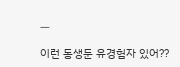ㅡ

이런 동생둔 유경험자 있어??